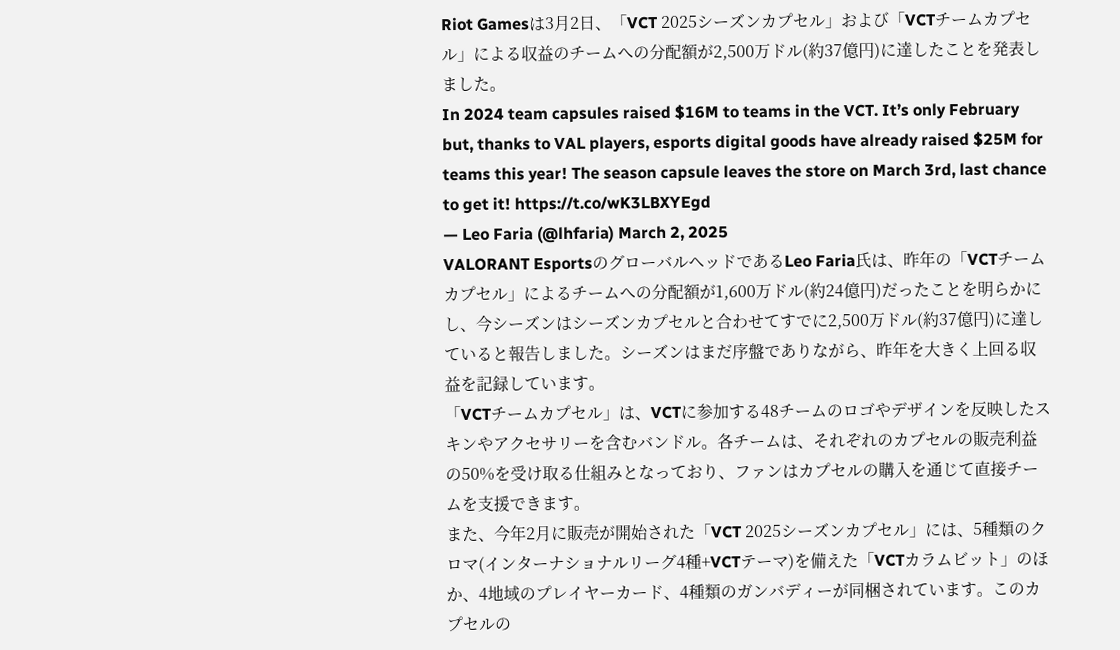Riot Gamesは3月2日、「VCT 2025シーズンカプセル」および「VCTチームカプセル」による収益のチームへの分配額が2,500万ドル(約37億円)に達したことを発表しました。
In 2024 team capsules raised $16M to teams in the VCT. It’s only February but, thanks to VAL players, esports digital goods have already raised $25M for teams this year! The season capsule leaves the store on March 3rd, last chance to get it! https://t.co/wK3LBXYEgd
— Leo Faria (@lhfaria) March 2, 2025
VALORANT EsportsのグローバルヘッドであるLeo Faria氏は、昨年の「VCTチームカプセル」によるチームへの分配額が1,600万ドル(約24億円)だったことを明らかにし、今シーズンはシーズンカプセルと合わせてすでに2,500万ドル(約37億円)に達していると報告しました。シーズンはまだ序盤でありながら、昨年を大きく上回る収益を記録しています。
「VCTチームカプセル」は、VCTに参加する48チームのロゴやデザインを反映したスキンやアクセサリーを含むバンドル。各チームは、それぞれのカプセルの販売利益の50%を受け取る仕組みとなっており、ファンはカプセルの購入を通じて直接チームを支援できます。
また、今年2月に販売が開始された「VCT 2025シーズンカプセル」には、5種類のクロマ(インターナショナルリーグ4種+VCTテーマ)を備えた「VCTカラムビット」のほか、4地域のプレイヤーカード、4種類のガンバディーが同梱されています。このカプセルの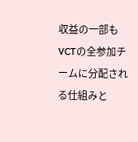収益の一部もVCTの全参加チームに分配される仕組みと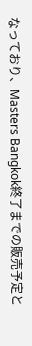なっており、Masters Bangkok終了までの販売予定と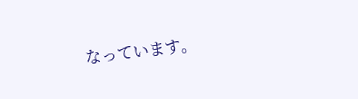なっています。